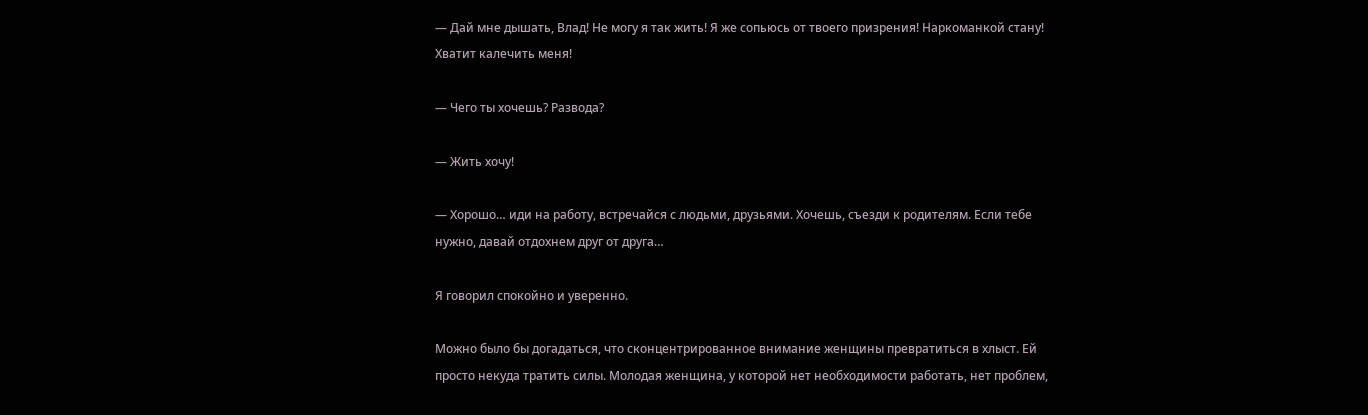— Дай мне дышать, Влад! Не могу я так жить! Я же сопьюсь от твоего призрения! Наркоманкой стану! Хватит калечить меня!

— Чего ты хочешь? Развода?

— Жить хочу!

— Хорошо… иди на работу, встречайся с людьми, друзьями. Хочешь, съезди к родителям. Если тебе нужно, давай отдохнем друг от друга…

Я говорил спокойно и уверенно.

Можно было бы догадаться, что сконцентрированное внимание женщины превратиться в хлыст. Ей просто некуда тратить силы. Молодая женщина, у которой нет необходимости работать, нет проблем,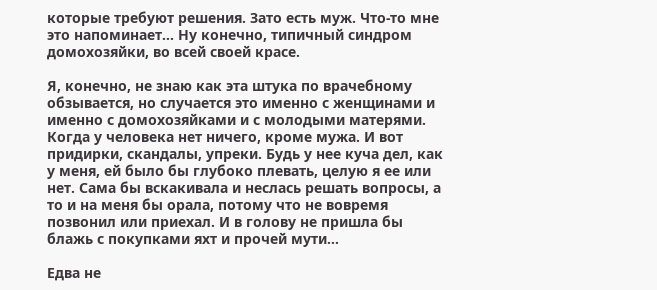которые требуют решения. Зато есть муж. Что-то мне это напоминает… Ну конечно, типичный синдром домохозяйки, во всей своей красе.

Я, конечно, не знаю как эта штука по врачебному обзывается, но случается это именно с женщинами и именно с домохозяйками и с молодыми матерями. Когда у человека нет ничего, кроме мужа. И вот придирки, скандалы, упреки. Будь у нее куча дел, как у меня, ей было бы глубоко плевать, целую я ее или нет. Сама бы вскакивала и неслась решать вопросы, а то и на меня бы орала, потому что не вовремя позвонил или приехал. И в голову не пришла бы блажь с покупками яхт и прочей мути…

Едва не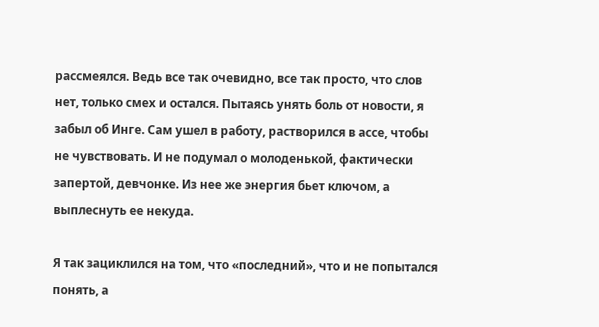рассмеялся. Ведь все так очевидно, все так просто, что слов нет, только смех и остался. Пытаясь унять боль от новости, я забыл об Инге. Сам ушел в работу, растворился в ассе, чтобы не чувствовать. И не подумал о молоденькой, фактически запертой, девчонке. Из нее же энергия бьет ключом, а выплеснуть ее некуда.

Я так зациклился на том, что «последний», что и не попытался понять, а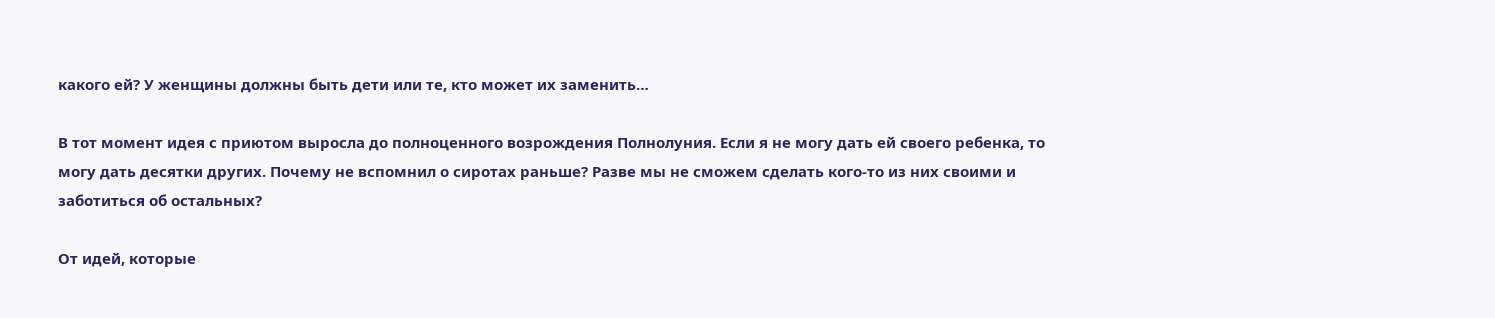какого ей? У женщины должны быть дети или те, кто может их заменить…

В тот момент идея с приютом выросла до полноценного возрождения Полнолуния. Если я не могу дать ей своего ребенка, то могу дать десятки других. Почему не вспомнил о сиротах раньше? Разве мы не сможем сделать кого-то из них своими и заботиться об остальных?

От идей, которые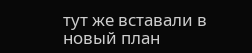тут же вставали в новый план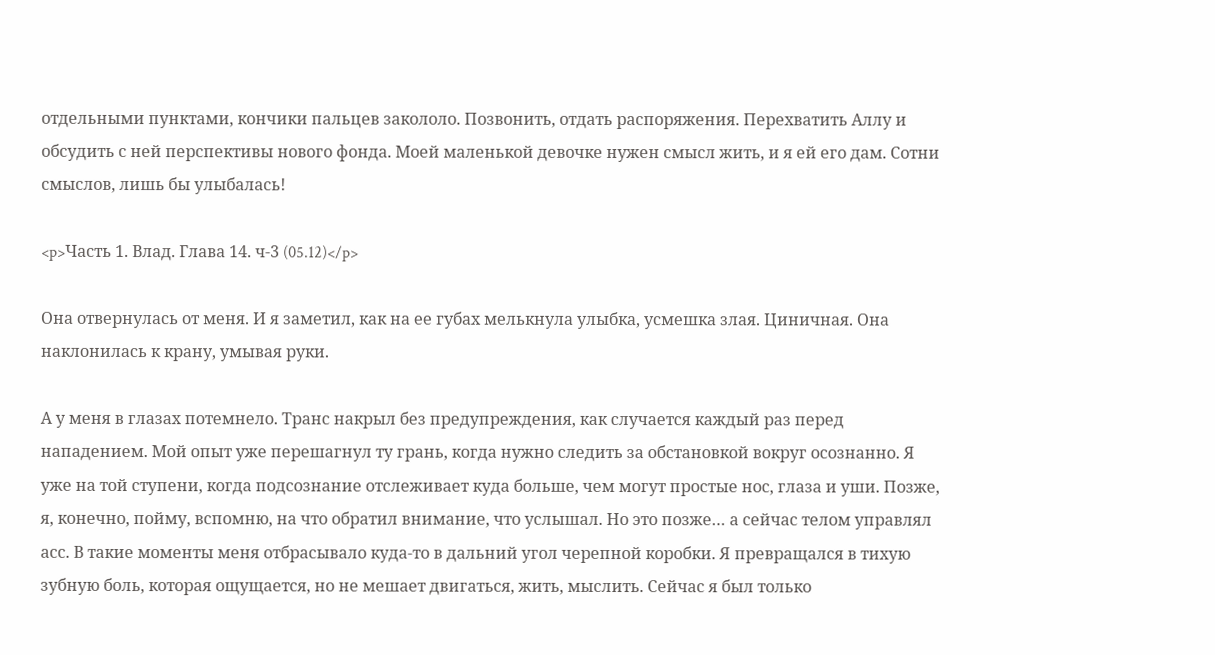отдельными пунктами, кончики пальцев закололо. Позвонить, отдать распоряжения. Перехватить Аллу и обсудить с ней перспективы нового фонда. Моей маленькой девочке нужен смысл жить, и я ей его дам. Сотни смыслов, лишь бы улыбалась!

<p>Часть 1. Влад. Глава 14. ч-3 (05.12)</p>

Она отвернулась от меня. И я заметил, как на ее губах мелькнула улыбка, усмешка злая. Циничная. Она наклонилась к крану, умывая руки.

А у меня в глазах потемнело. Транс накрыл без предупреждения, как случается каждый раз перед нападением. Мой опыт уже перешагнул ту грань, когда нужно следить за обстановкой вокруг осознанно. Я уже на той ступени, когда подсознание отслеживает куда больше, чем могут простые нос, глаза и уши. Позже, я, конечно, пойму, вспомню, на что обратил внимание, что услышал. Но это позже… а сейчас телом управлял асс. В такие моменты меня отбрасывало куда-то в дальний угол черепной коробки. Я превращался в тихую зубную боль, которая ощущается, но не мешает двигаться, жить, мыслить. Сейчас я был только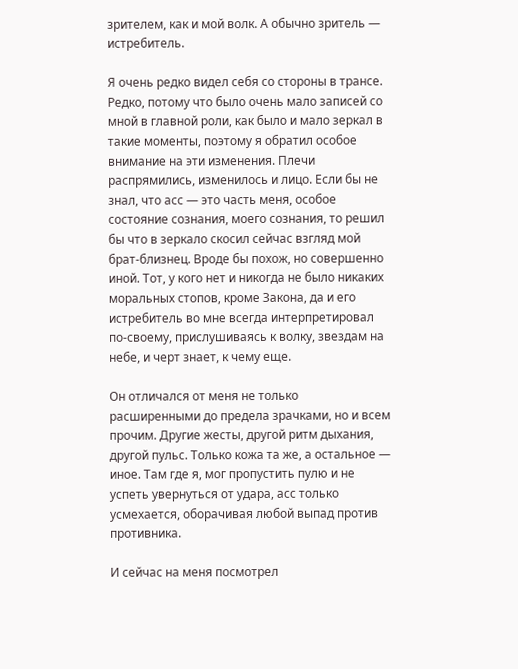зрителем, как и мой волк. А обычно зритель — истребитель.

Я очень редко видел себя со стороны в трансе. Редко, потому что было очень мало записей со мной в главной роли, как было и мало зеркал в такие моменты, поэтому я обратил особое внимание на эти изменения. Плечи распрямились, изменилось и лицо. Если бы не знал, что асс — это часть меня, особое состояние сознания, моего сознания, то решил бы что в зеркало скосил сейчас взгляд мой брат-близнец. Вроде бы похож, но совершенно иной. Тот, у кого нет и никогда не было никаких моральных стопов, кроме Закона, да и его истребитель во мне всегда интерпретировал по-своему, прислушиваясь к волку, звездам на небе, и черт знает, к чему еще.

Он отличался от меня не только расширенными до предела зрачками, но и всем прочим. Другие жесты, другой ритм дыхания, другой пульс. Только кожа та же, а остальное — иное. Там где я, мог пропустить пулю и не успеть увернуться от удара, асс только усмехается, оборачивая любой выпад против противника.

И сейчас на меня посмотрел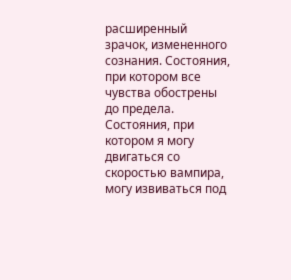расширенный зрачок, измененного сознания. Состояния, при котором все чувства обострены до предела. Состояния, при котором я могу двигаться со скоростью вампира, могу извиваться под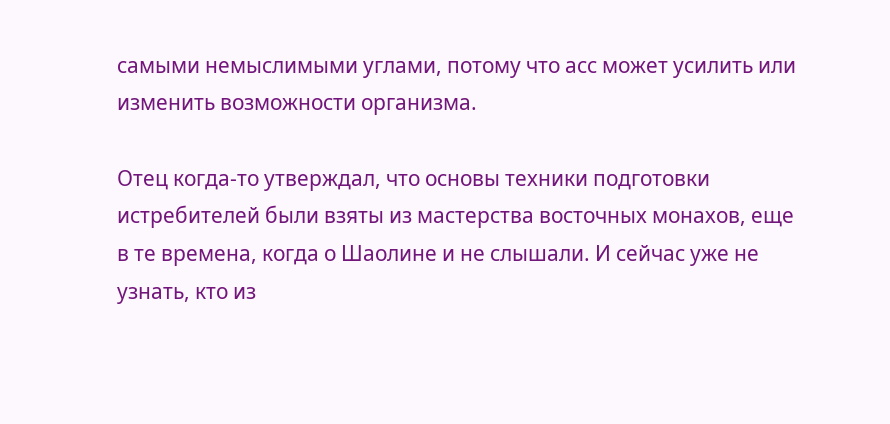самыми немыслимыми углами, потому что асс может усилить или изменить возможности организма.

Отец когда-то утверждал, что основы техники подготовки истребителей были взяты из мастерства восточных монахов, еще в те времена, когда о Шаолине и не слышали. И сейчас уже не узнать, кто из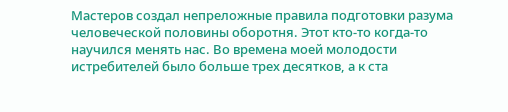Мастеров создал непреложные правила подготовки разума человеческой половины оборотня. Этот кто-то когда-то научился менять нас. Во времена моей молодости истребителей было больше трех десятков, а к ста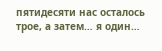пятидесяти нас осталось трое, а затем… я один…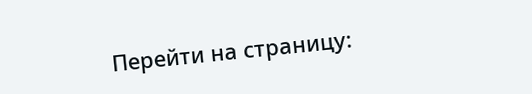Перейти на страницу: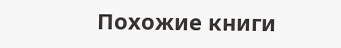Похожие книги